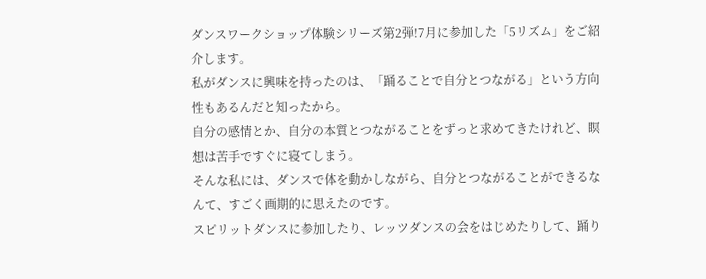ダンスワークショップ体験シリーズ第2弾!7月に参加した「5リズム」をご紹介します。
私がダンスに興味を持ったのは、「踊ることで自分とつながる」という方向性もあるんだと知ったから。
自分の感情とか、自分の本質とつながることをずっと求めてきたけれど、瞑想は苦手ですぐに寝てしまう。
そんな私には、ダンスで体を動かしながら、自分とつながることができるなんて、すごく画期的に思えたのです。
スピリットダンスに参加したり、レッツダンスの会をはじめたりして、踊り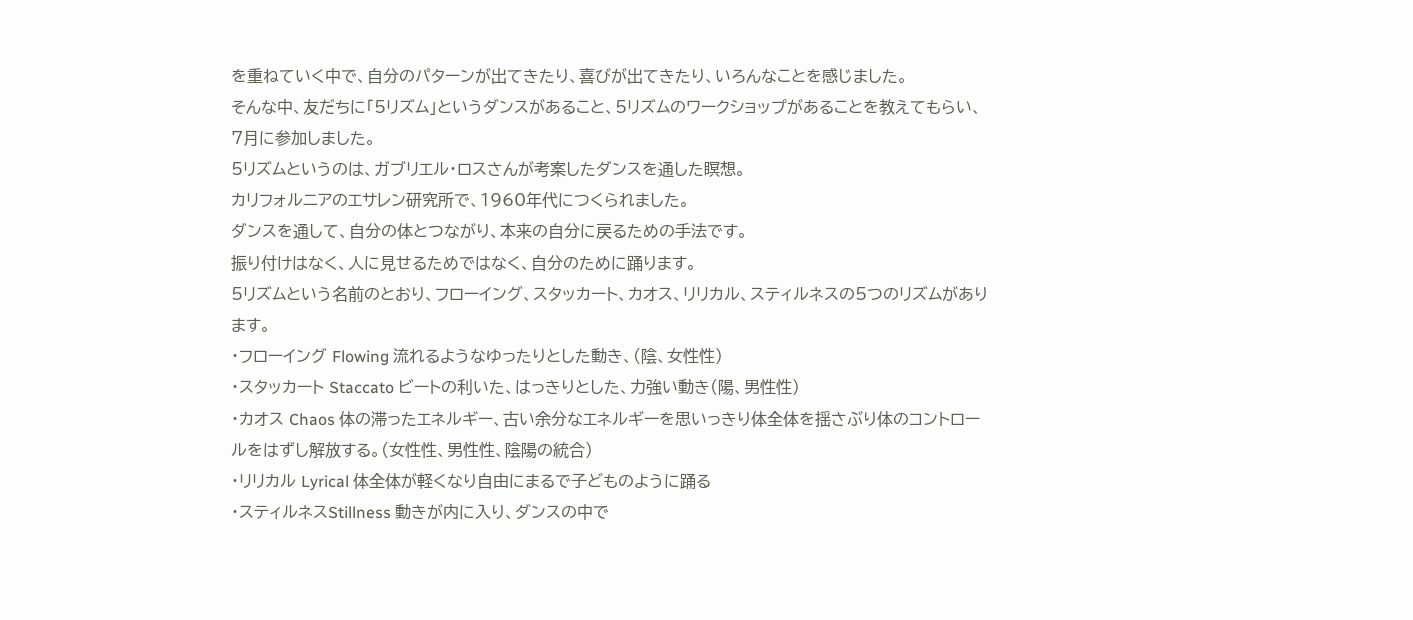を重ねていく中で、自分のパターンが出てきたり、喜びが出てきたり、いろんなことを感じました。
そんな中、友だちに「5リズム」というダンスがあること、5リズムのワークショップがあることを教えてもらい、7月に参加しました。
5リズムというのは、ガブリエル・ロスさんが考案したダンスを通した瞑想。
カリフォルニアのエサレン研究所で、1960年代につくられました。
ダンスを通して、自分の体とつながり、本来の自分に戻るための手法です。
振り付けはなく、人に見せるためではなく、自分のために踊ります。
5リズムという名前のとおり、フローイング、スタッカート、カオス、リリカル、スティルネスの5つのリズムがあります。
・フローイング Flowing 流れるようなゆったりとした動き、(陰、女性性)
・スタッカート Staccato ビートの利いた、はっきりとした、力強い動き(陽、男性性)
・カオス Chaos 体の滞ったエネルギー、古い余分なエネルギーを思いっきり体全体を揺さぶり体のコントロールをはずし解放する。(女性性、男性性、陰陽の統合)
・リリカル Lyrical 体全体が軽くなり自由にまるで子どものように踊る
・スティルネスStillness 動きが内に入り、ダンスの中で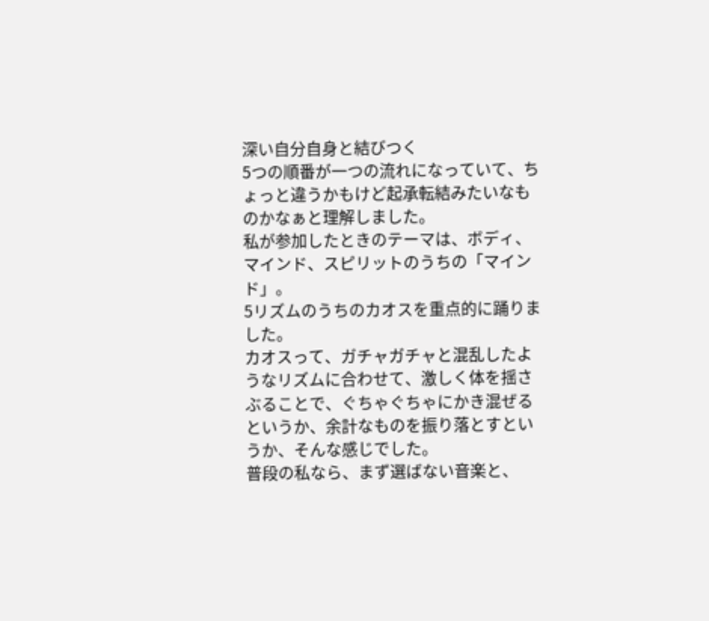深い自分自身と結びつく
5つの順番が一つの流れになっていて、ちょっと違うかもけど起承転結みたいなものかなぁと理解しました。
私が参加したときのテーマは、ボディ、マインド、スピリットのうちの「マインド」。
5リズムのうちのカオスを重点的に踊りました。
カオスって、ガチャガチャと混乱したようなリズムに合わせて、激しく体を揺さぶることで、ぐちゃぐちゃにかき混ぜるというか、余計なものを振り落とすというか、そんな感じでした。
普段の私なら、まず選ばない音楽と、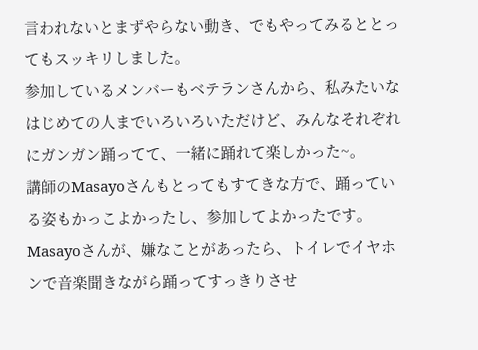言われないとまずやらない動き、でもやってみるととってもスッキリしました。
参加しているメンバーもベテランさんから、私みたいなはじめての人までいろいろいただけど、みんなそれぞれにガンガン踊ってて、一緒に踊れて楽しかった~。
講師のMasayoさんもとってもすてきな方で、踊っている姿もかっこよかったし、参加してよかったです。
Masayoさんが、嫌なことがあったら、トイレでイヤホンで音楽聞きながら踊ってすっきりさせ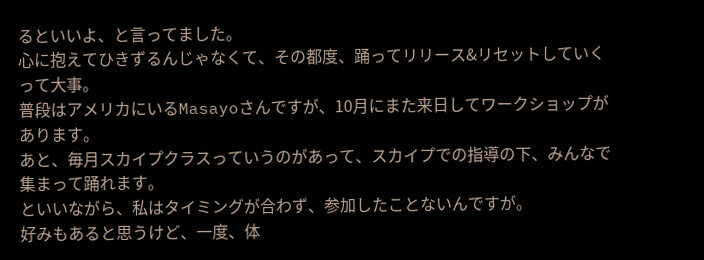るといいよ、と言ってました。
心に抱えてひきずるんじゃなくて、その都度、踊ってリリース&リセットしていくって大事。
普段はアメリカにいるMasayoさんですが、10月にまた来日してワークショップがあります。
あと、毎月スカイプクラスっていうのがあって、スカイプでの指導の下、みんなで集まって踊れます。
といいながら、私はタイミングが合わず、参加したことないんですが。
好みもあると思うけど、一度、体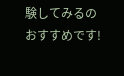験してみるのおすすめです!